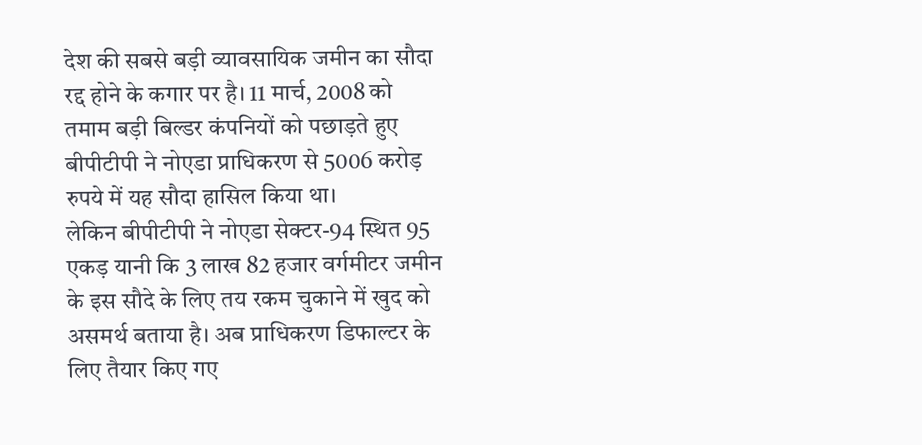देश की सबसे बड़ी व्यावसायिक जमीन का सौदा रद्द होने के कगार पर है। 11 मार्च, 2008 को तमाम बड़ी बिल्डर कंपनियों को पछाड़ते हुए बीपीटीपी ने नोएडा प्राधिकरण से 5006 करोड़ रुपये में यह सौदा हासिल किया था।
लेकिन बीपीटीपी ने नोएडा सेक्टर-94 स्थित 95 एकड़ यानी कि 3 लाख 82 हजार वर्गमीटर जमीन के इस सौदे के लिए तय रकम चुकाने में खुद को असमर्थ बताया है। अब प्राधिकरण डिफाल्टर के लिए तैयार किए गए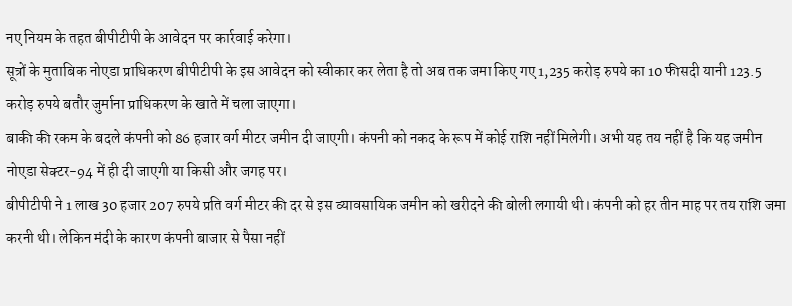नए नियम के तहत बीपीटीपी के आवेदन पर कार्रवाई करेगा।
सूत्रों के मुताबिक नोएडा प्राधिकरण बीपीटीपी के इस आवेदन को स्वीकार कर लेता है तो अब तक जमा किए गए 1,235 करोड़ रुपये का 10 फीसदी यानी 123.5 करोड़ रुपये बतौर जुर्माना प्राधिकरण के खाते में चला जाएगा।
बाकी की रकम के बदले कंपनी को 86 हजार वर्ग मीटर जमीन दी जाएगी। कंपनी को नकद के रूप में कोई राशि नहीं मिलेगी। अभी यह तय नहीं है कि यह जमीन नोएडा सेक्टर-94 में ही दी जाएगी या किसी और जगह पर।
बीपीटीपी ने 1 लाख 30 हजार 207 रुपये प्रति वर्ग मीटर की दर से इस व्यावसायिक जमीन को खरीदने की बोली लगायी थी। कंपनी को हर तीन माह पर तय राशि जमा करनी थी। लेकिन मंदी के कारण कंपनी बाजार से पैसा नहीं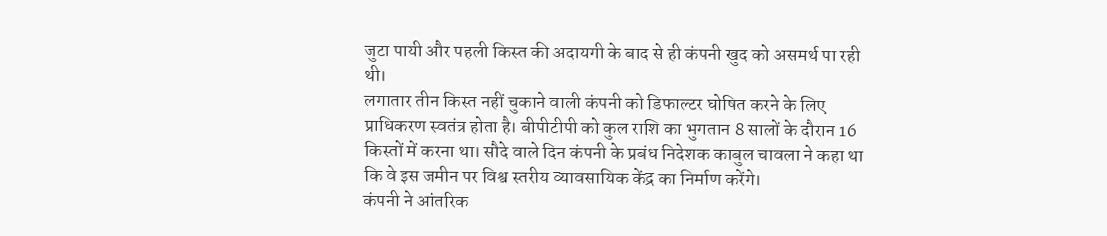जुटा पायी और पहली किस्त की अदायगी के बाद से ही कंपनी खुद को असमर्थ पा रही थी।
लगातार तीन किस्त नहीं चुकाने वाली कंपनी को डिफाल्टर घोषित करने के लिए प्राधिकरण स्वतंत्र होता है। बीपीटीपी को कुल राशि का भुगतान 8 सालों के दौरान 16 किस्तों में करना था। सौदे वाले दिन कंपनी के प्रबंध निदेशक काबुल चावला ने कहा था कि वे इस जमीन पर विश्व स्तरीय व्यावसायिक केंद्र का निर्माण करेंगे।
कंपनी ने आंतरिक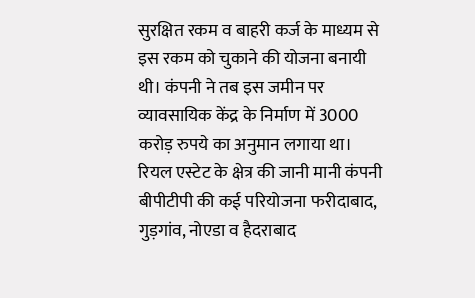सुरक्षित रकम व बाहरी कर्ज के माध्यम से इस रकम को चुकाने की योजना बनायी थी। कंपनी ने तब इस जमीन पर व्यावसायिक केंद्र के निर्माण में 3000 करोड़ रुपये का अनुमान लगाया था। रियल एस्टेट के क्षेत्र की जानी मानी कंपनी बीपीटीपी की कई परियोजना फरीदाबाद, गुड़गांव, नोएडा व हैदराबाद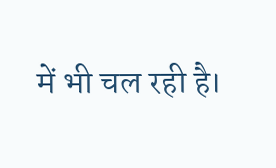में भी चल रही है।